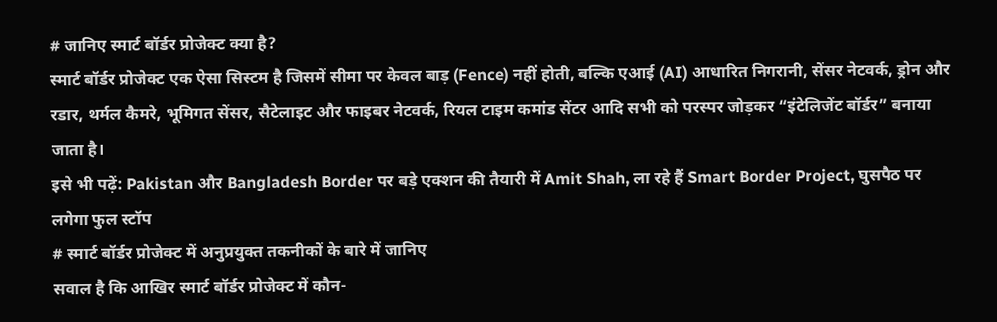# जानिए स्मार्ट बॉर्डर प्रोजेक्ट क्या है?
स्मार्ट बॉर्डर प्रोजेक्ट एक ऐसा सिस्टम है जिसमें सीमा पर केवल बाड़ (Fence) नहीं होती, बल्कि एआई (AI) आधारित निगरानी, सेंसर नेटवर्क, ड्रोन और रडार, थर्मल कैमरे, भूमिगत सेंसर, सैटेलाइट और फाइबर नेटवर्क, रियल टाइम कमांड सेंटर आदि सभी को परस्पर जोड़कर “इंटेलिजेंट बॉर्डर” बनाया जाता है।
इसे भी पढ़ें: Pakistan और Bangladesh Border पर बड़े एक्शन की तैयारी में Amit Shah, ला रहे हैं Smart Border Project, घुसपैठ पर लगेगा फुल स्टॉप
# स्मार्ट बॉर्डर प्रोजेक्ट में अनुप्रयुक्त तकनीकों के बारे में जानिए
सवाल है कि आखिर स्मार्ट बॉर्डर प्रोजेक्ट में कौन-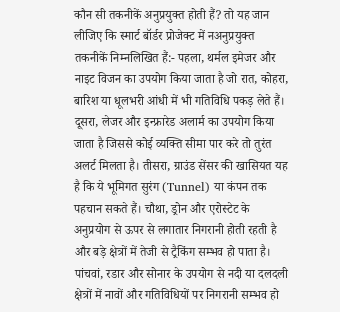कौन सी तकनीकें अनुप्रयुक्त होती हैं? तो यह जान लीजिए कि स्मार्ट बॉर्डर प्रोजेक्ट में नअनुप्रयुक्त तकनीकें निम्नलिखित हैं:- पहला, थर्मल इमेजर और नाइट विजन का उपयोग किया जाता है जो रात, कोहरा, बारिश या धूलभरी आंधी में भी गतिविधि पकड़ लेते हैं। दूसरा, लेजर और इन्फ्रारेड अलार्म का उपयोग किया जाता है जिससे कोई व्यक्ति सीमा पार करे तो तुरंत अलर्ट मिलता है। तीसरा, ग्राउंड सेंसर की खासियत यह है कि ये भूमिगत सुरंग (Tunnel) या कंपन तक पहचान सकते हैं। चौथा, ड्रोन और एरोस्टेट के अनुप्रयोग से ऊपर से लगातार निगरानी होती रहती है और बड़े क्षेत्रों में तेजी से ट्रैकिंग सम्भव हो पाता है। पांचवां, रडार और सोनार के उपयोग से नदी या दलदली क्षेत्रों में नावों और गतिविधियों पर निगरानी सम्भव हो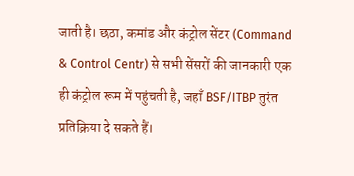जाती है। छठा, कमांड और कंट्रोल सेंटर (Command & Control Centr) से सभी सेंसरों की जानकारी एक ही कंट्रोल रूम में पहुंचती है, जहाँ BSF/ITBP तुरंत प्रतिक्रिया दे सकते हैं।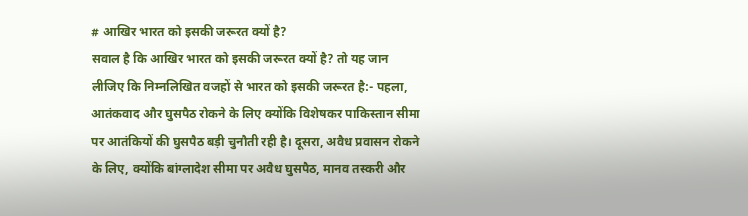# आखिर भारत को इसकी जरूरत क्यों है?
सवाल है कि आखिर भारत को इसकी जरूरत क्यों है? तो यह जान लीजिए कि निम्नलिखित वजहों से भारत को इसकी जरूरत है:- पहला, आतंकवाद और घुसपैठ रोकने के लिए क्योंकि विशेषकर पाकिस्तान सीमा पर आतंकियों की घुसपैठ बड़ी चुनौती रही है। दूसरा, अवैध प्रवासन रोकने के लिए, क्योंकि बांग्लादेश सीमा पर अवैध घुसपैठ, मानव तस्करी और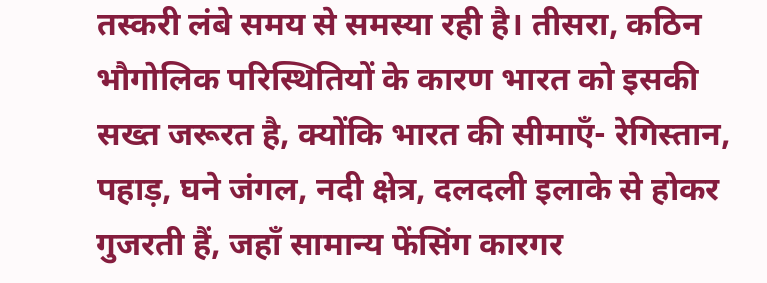तस्करी लंबे समय से समस्या रही है। तीसरा, कठिन भौगोलिक परिस्थितियों के कारण भारत को इसकी सख्त जरूरत है, क्योंकि भारत की सीमाएँ- रेगिस्तान, पहाड़, घने जंगल, नदी क्षेत्र, दलदली इलाके से होकर गुजरती हैं, जहाँ सामान्य फेंसिंग कारगर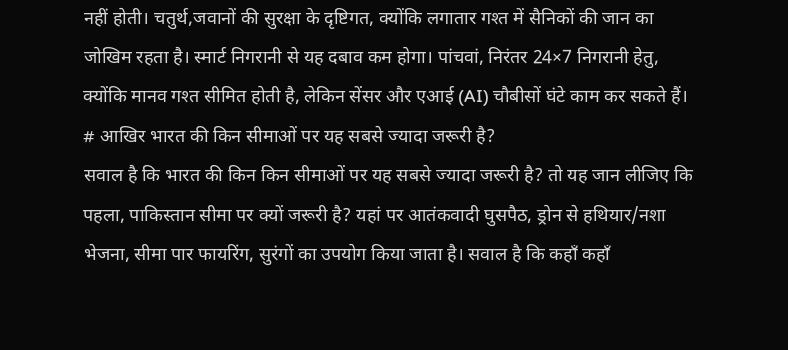नहीं होती। चतुर्थ,जवानों की सुरक्षा के दृष्टिगत, क्योंकि लगातार गश्त में सैनिकों की जान का जोखिम रहता है। स्मार्ट निगरानी से यह दबाव कम होगा। पांचवां, निरंतर 24×7 निगरानी हेतु, क्योंकि मानव गश्त सीमित होती है, लेकिन सेंसर और एआई (AI) चौबीसों घंटे काम कर सकते हैं।
# आखिर भारत की किन सीमाओं पर यह सबसे ज्यादा जरूरी है?
सवाल है कि भारत की किन किन सीमाओं पर यह सबसे ज्यादा जरूरी है? तो यह जान लीजिए कि पहला, पाकिस्तान सीमा पर क्यों जरूरी है? यहां पर आतंकवादी घुसपैठ, ड्रोन से हथियार/नशा भेजना, सीमा पार फायरिंग, सुरंगों का उपयोग किया जाता है। सवाल है कि कहाँ कहाँ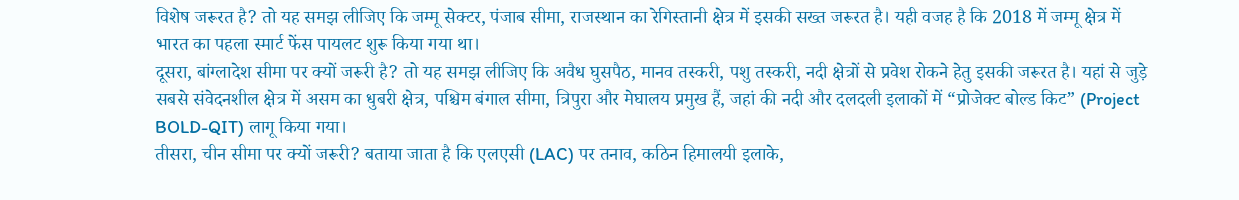विशेष जरूरत है? तो यह समझ लीजिए कि जम्मू सेक्टर, पंजाब सीमा, राजस्थान का रेगिस्तानी क्षेत्र में इसकी सख्त जरूरत है। यही वजह है कि 2018 में जम्मू क्षेत्र में भारत का पहला स्मार्ट फेंस पायलट शुरू किया गया था।
दूसरा, बांग्लादेश सीमा पर क्यों जरूरी है? तो यह समझ लीजिए कि अवैध घुसपैठ, मानव तस्करी, पशु तस्करी, नदी क्षेत्रों से प्रवेश रोकने हेतु इसकी जरूरत है। यहां से जुड़े सबसे संवेदनशील क्षेत्र में असम का धुबरी क्षेत्र, पश्चिम बंगाल सीमा, त्रिपुरा और मेघालय प्रमुख हैं, जहां की नदी और दलदली इलाकों में “प्रोजेक्ट बोल्ड किट” (Project BOLD-QIT) लागू किया गया।
तीसरा, चीन सीमा पर क्यों जरूरी? बताया जाता है कि एलएसी (LAC) पर तनाव, कठिन हिमालयी इलाके,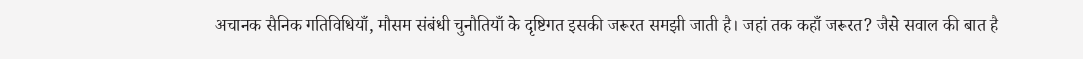अचानक सैनिक गतिविधियाँ, मौसम संबंधी चुनौतियाँ के दृष्टिगत इसकी जरूरत समझी जाती है। जहां तक कहाँ जरूरत? जैसे सवाल की बात है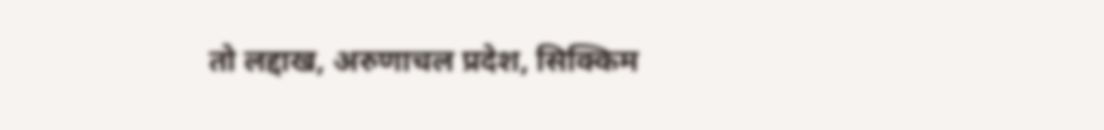तो लद्दाख, अरुणाचल प्रदेश, सिक्किम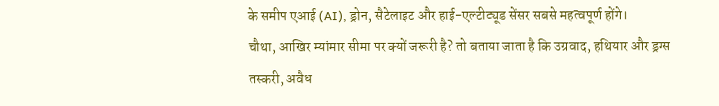के समीप एआई (AI), ड्रोन, सैटेलाइट और हाई-एल्टीट्यूड सेंसर सबसे महत्वपूर्ण होंगे।
चौथा, आखिर म्यांमार सीमा पर क्यों जरूरी है? तो बताया जाता है कि उग्रवाद, हथियार और ड्रग्स तस्करी, अवैध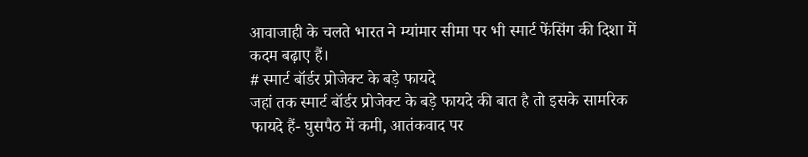आवाजाही के चलते भारत ने म्यांमार सीमा पर भी स्मार्ट फेंसिंग की दिशा में कदम बढ़ाए हैं।
# स्मार्ट बॉर्डर प्रोजेक्ट के बड़े फायदे
जहां तक स्मार्ट बॉर्डर प्रोजेक्ट के बड़े फायदे की बात है तो इसके सामरिक फायदे हैं- घुसपैठ में कमी, आतंकवाद पर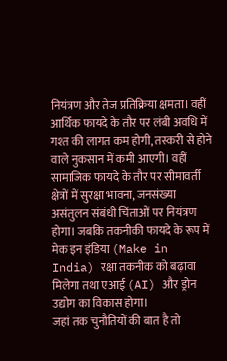नियंत्रण और तेज प्रतिक्रिया क्षमता। वहीं आर्थिक फायदे के तौर पर लंबी अवधि में गश्त की लागत कम होगी, तस्करी से होने वाले नुकसान में कमी आएगी। वहीं सामाजिक फायदे के तौर पर सीमावर्ती क्षेत्रों में सुरक्षा भावना, जनसंख्या असंतुलन संबंधी चिंताओं पर नियंत्रण होगा। जबकि तकनीकी फायदे के रूप में मेक इन इंडिया (Make in India) रक्षा तकनीक को बढ़ावा मिलेगा तथा एआई (AI) और ड्रोन उद्योग का विकास होगा।
जहां तक चुनौतियों की बात है तो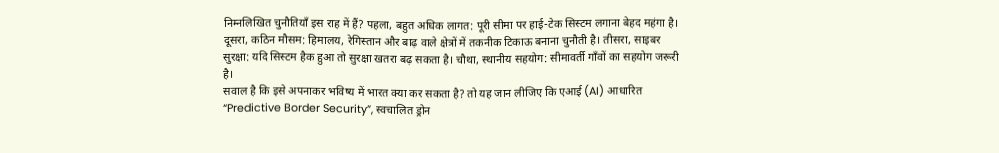निम्नलिखित चुनौतियाँ इस राह में हैं? पहला, बहुत अधिक लागत: पूरी सीमा पर हाई-टेक सिस्टम लगाना बेहद महंगा है। दूसरा, कठिन मौसम: हिमालय, रेगिस्तान और बाढ़ वाले क्षेत्रों में तकनीक टिकाऊ बनाना चुनौती है। तीसरा, साइबर सुरक्षा: यदि सिस्टम हैक हुआ तो सुरक्षा खतरा बढ़ सकता है। चौथा, स्थानीय सहयोग: सीमावर्ती गाँवों का सहयोग जरूरी है।
सवाल है कि इसे अपनाकर भविष्य में भारत क्या कर सकता है? तो यह जान लीजिए कि एआई (AI) आधारित “Predictive Border Security”, स्वचालित ड्रोन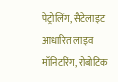पेट्रोलिंग, सैटेलाइट आधारित लाइव मॉनिटरिंग, रोबोटिक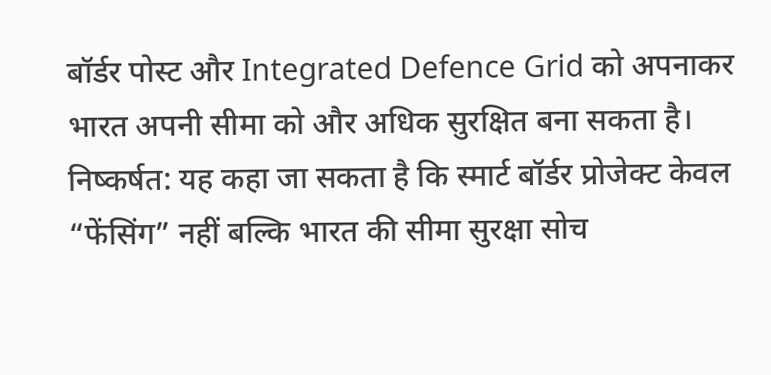बॉर्डर पोस्ट और Integrated Defence Grid को अपनाकर भारत अपनी सीमा को और अधिक सुरक्षित बना सकता है।
निष्कर्षत: यह कहा जा सकता है कि स्मार्ट बॉर्डर प्रोजेक्ट केवल “फेंसिंग” नहीं बल्कि भारत की सीमा सुरक्षा सोच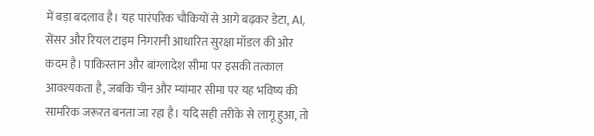में बड़ा बदलाव है। यह पारंपरिक चौकियों से आगे बढ़कर डेटा, AI, सेंसर और रियल टाइम निगरानी आधारित सुरक्षा मॉडल की ओर कदम है। पाकिस्तान और बांग्लादेश सीमा पर इसकी तत्काल आवश्यकता है, जबकि चीन और म्यांमार सीमा पर यह भविष्य की सामरिक जरूरत बनता जा रहा है। यदि सही तरीके से लागू हुआ, तो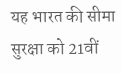यह भारत की सीमा सुरक्षा को 21वीं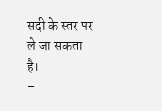सदी के स्तर पर ले जा सकता है।
–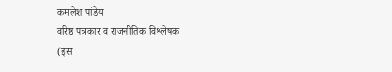कमलेश पांडेय
वरिष्ठ पत्रकार व राजनीतिक विश्लेषक
(इस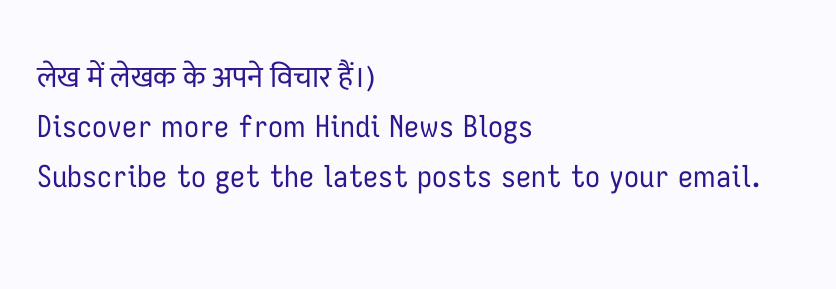लेख में लेखक के अपने विचार हैं।)
Discover more from Hindi News Blogs
Subscribe to get the latest posts sent to your email.